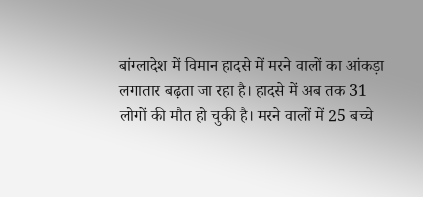बांग्लादेश में विमान हादसे में मरने वालों का आंकड़ा लगातार बढ़ता जा रहा है। हादसे में अब तक 31 लोगों की मौत हो चुकी है। मरने वालों में 25 बच्चे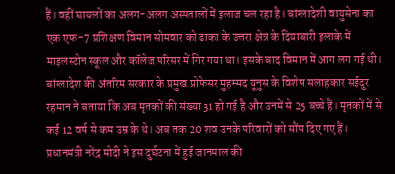हैं। वहीं घायलों का अलग-अलग अस्पतालों में इलाज चल रहा है। बांग्लादेशी वायुसेना का एक एफ-7 प्रशिक्षण विमान सोमवार को ढाका के उत्तरा क्षेत्र के दियाबारी इलाके में माइलस्टोन स्कूल और कॉलेज परिसर में गिर गया था। इसके बाद विमान में आग लग गई थी। बांग्लादेश की अंतरिम सरकार के प्रमुख प्रोफेसर मुहम्मद यूनुस के विशेष सलाहकार सईदुर रहमान ने बताया कि अब मृतकों की संख्या 31 हो गई है और उनमें से 25 बच्चे हैं। मृतकों में से कई 12 वर्ष से कम उम्र के थे। अब तक 20 शव उनके परिवारों को सौंप दिए गए हैं।
प्रधानमंत्री नरेंद्र मोदी ने इस दुर्घटना में हुई जानमाल की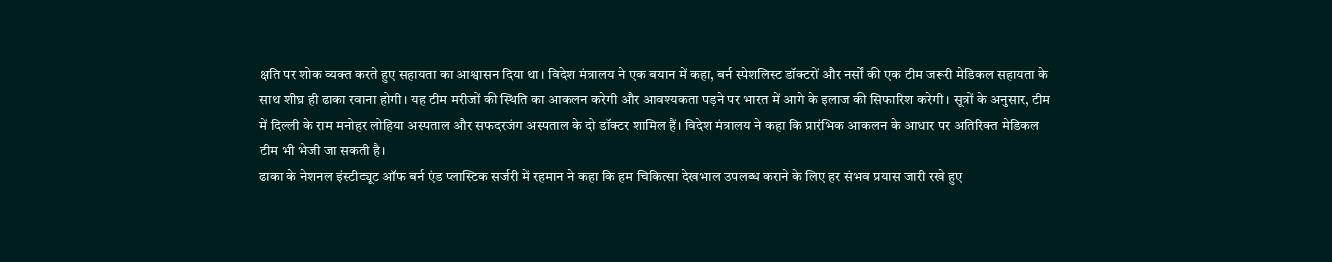क्षति पर शोक व्यक्त करते हुए सहायता का आश्वासन दिया था। विदेश मंत्रालय ने एक बयान में कहा, बर्न स्पेशलिस्ट डॉक्टरों और नर्सों की एक टीम जरूरी मेडिकल सहायता के साथ शीघ्र ही ढाका रवाना होगी। यह टीम मरीजों की स्थिति का आकलन करेगी और आवश्यकता पड़ने पर भारत में आगे के इलाज की सिफारिश करेगी। सूत्रों के अनुसार, टीम में दिल्ली के राम मनोहर लोहिया अस्पताल और सफदरजंग अस्पताल के दो डॉक्टर शामिल हैं। विदेश मंत्रालय ने कहा कि प्रारंभिक आकलन के आधार पर अतिरिक्त मेडिकल टीम भी भेजी जा सकती है।
ढाका के नेशनल इंस्टीट्यूट ऑफ बर्न एंड प्लास्टिक सर्जरी में रहमान ने कहा कि हम चिकित्सा देखभाल उपलब्ध कराने के लिए हर संभव प्रयास जारी रखे हुए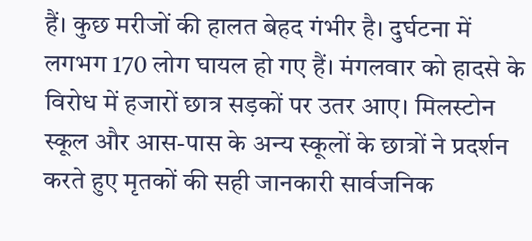हैं। कुछ मरीजों की हालत बेहद गंभीर है। दुर्घटना में लगभग 170 लोग घायल हो गए हैं। मंगलवार को हादसे के विरोध में हजारों छात्र सड़कों पर उतर आए। मिलस्टोन स्कूल और आस-पास के अन्य स्कूलों के छात्रों ने प्रदर्शन करते हुए मृतकों की सही जानकारी सार्वजनिक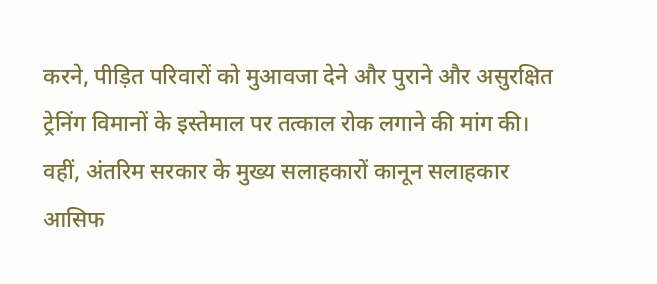करने, पीड़ित परिवारों को मुआवजा देने और पुराने और असुरक्षित ट्रेनिंग विमानों के इस्तेमाल पर तत्काल रोक लगाने की मांग की।
वहीं, अंतरिम सरकार के मुख्य सलाहकारों कानून सलाहकार आसिफ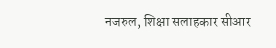नजरुल, शिक्षा सलाहकार सीआर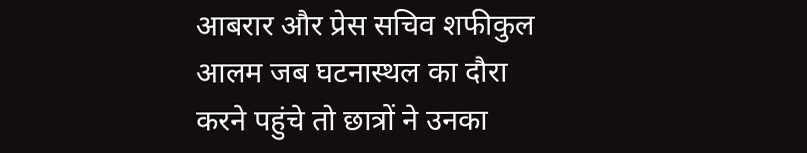आबरार और प्रेस सचिव शफीकुल आलम जब घटनास्थल का दौरा करने पहुंचे तो छात्रों ने उनका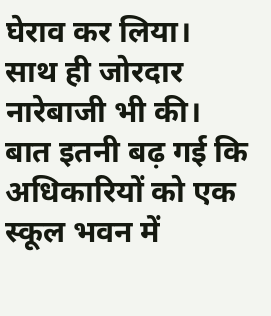घेराव कर लिया। साथ ही जोरदार नारेबाजी भी की। बात इतनी बढ़ गई कि अधिकारियों को एक स्कूल भवन में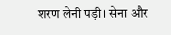शरण लेनी पड़ी। सेना और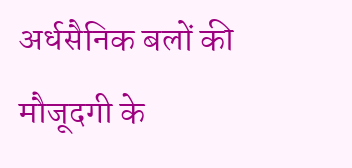अर्धसैनिक बलों की मौजूदगी के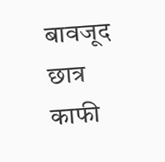बावजूद छात्र काफी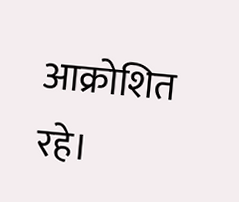आक्रोशित रहे।